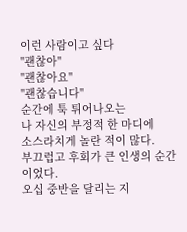이런 사람이고 싶다
"괜찮아"
"괜찮아요"
"괜찮습니다"
순간에 툭 튀어나오는
나 자신의 부정적 한 마디에
소스라치게 놀란 적이 많다.
부끄럽고 후회가 큰 인생의 순간이었다.
오십 중반을 달리는 지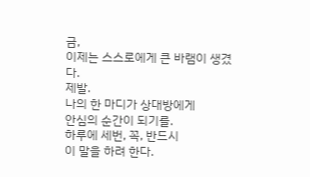금,
이제는 스스로에게 큰 바램이 생겼다.
제발.
나의 한 마디가 상대방에게
안심의 순간이 되기를.
하루에 세번, 꼭, 반드시
이 말을 하려 한다.